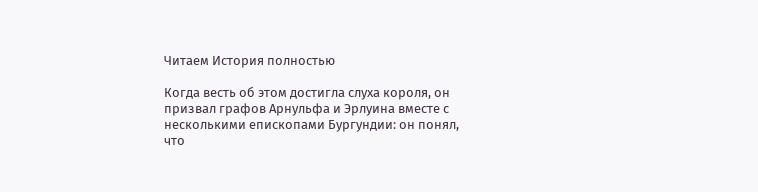Читаем История полностью

Когда весть об этом достигла слуха короля, он призвал графов Арнульфа и Эрлуина вместе с несколькими епископами Бургундии: он понял, что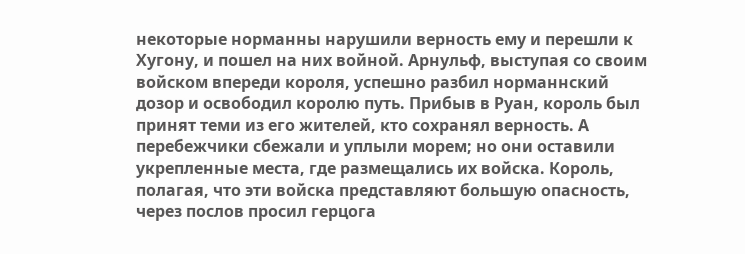некоторые норманны нарушили верность ему и перешли к Хугону, и пошел на них войной. Арнульф, выступая со своим войском впереди короля, успешно разбил норманнский дозор и освободил королю путь. Прибыв в Руан, король был принят теми из его жителей, кто сохранял верность. А перебежчики сбежали и уплыли морем; но они оставили укрепленные места, где размещались их войска. Король, полагая, что эти войска представляют большую опасность, через послов просил герцога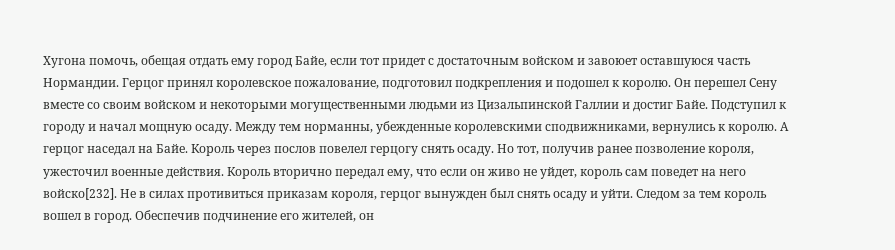Хугона помочь, обещая отдать ему город Байе, если тот придет с достаточным войском и завоюет оставшуюся часть Нормандии. Герцог принял королевское пожалование, подготовил подкрепления и подошел к королю. Он перешел Сену вместе со своим войском и некоторыми могущественными людьми из Цизальпинской Галлии и достиг Байе. Подступил к городу и начал мощную осаду. Между тем норманны, убежденные королевскими сподвижниками, вернулись к королю. А герцог наседал на Байе. Король через послов повелел герцогу снять осаду. Но тот, получив ранее позволение короля, ужесточил военные действия. Король вторично передал ему, что если он живо не уйдет, король сам поведет на него войско[232]. Не в силах противиться приказам короля, герцог вынужден был снять осаду и уйти. Следом за тем король вошел в город. Обеспечив подчинение его жителей, он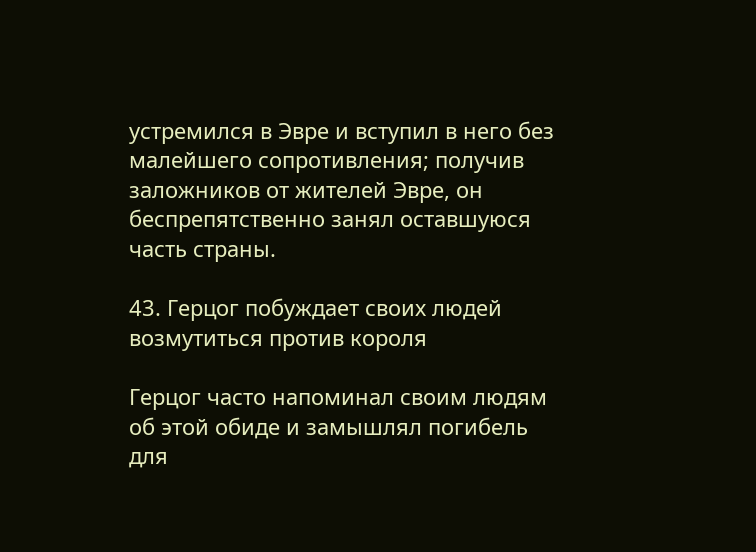устремился в Эвре и вступил в него без малейшего сопротивления; получив заложников от жителей Эвре, он беспрепятственно занял оставшуюся часть страны.

43. Герцог побуждает своих людей возмутиться против короля

Герцог часто напоминал своим людям об этой обиде и замышлял погибель для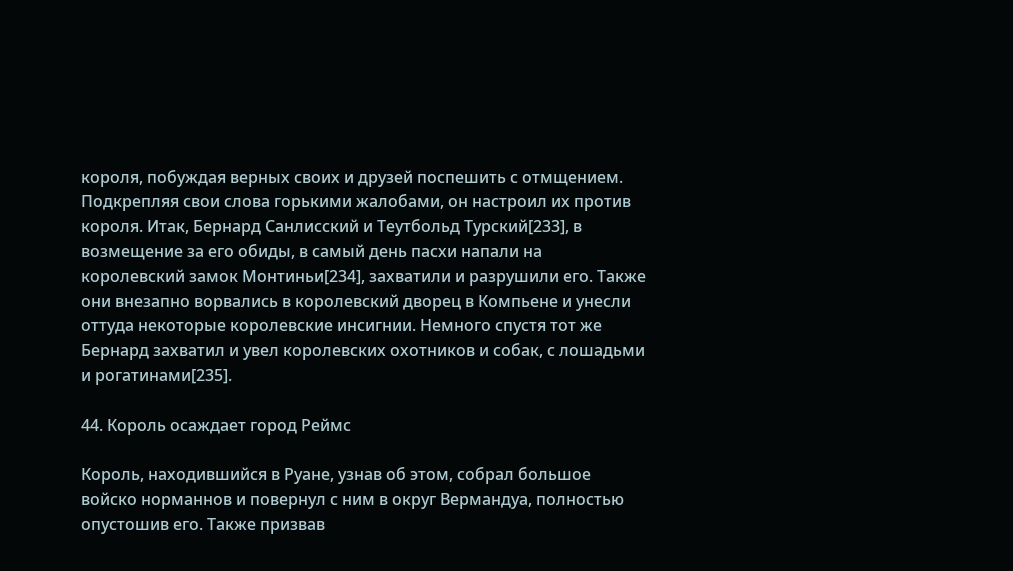короля, побуждая верных своих и друзей поспешить с отмщением. Подкрепляя свои слова горькими жалобами, он настроил их против короля. Итак, Бернард Санлисский и Теутбольд Турский[233], в возмещение за его обиды, в самый день пасхи напали на королевский замок Монтиньи[234], захватили и разрушили его. Также они внезапно ворвались в королевский дворец в Компьене и унесли оттуда некоторые королевские инсигнии. Немного спустя тот же Бернард захватил и увел королевских охотников и собак, с лошадьми и рогатинами[235].

44. Король осаждает город Реймс

Король, находившийся в Руане, узнав об этом, собрал большое войско норманнов и повернул с ним в округ Вермандуа, полностью опустошив его. Также призвав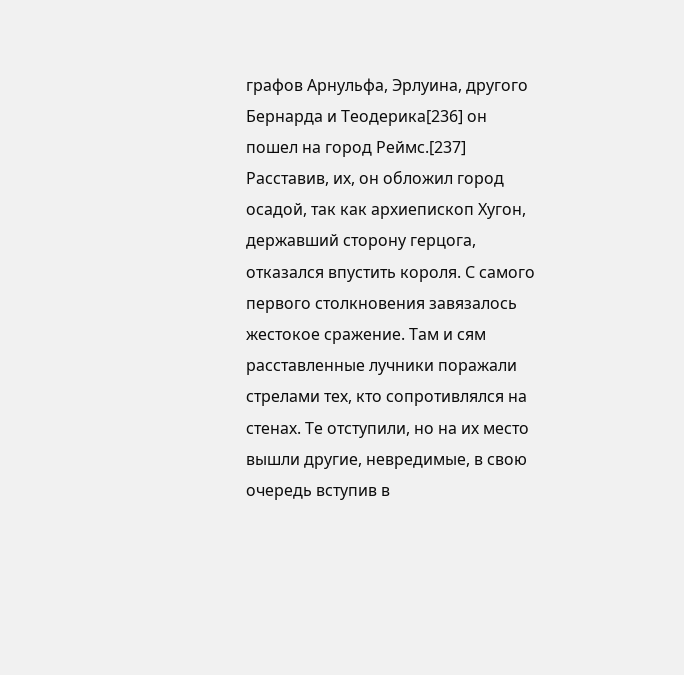графов Арнульфа, Эрлуина, другого Бернарда и Теодерика[236] он пошел на город Реймс.[237] Расставив, их, он обложил город осадой, так как архиепископ Хугон, державший сторону герцога, отказался впустить короля. С самого первого столкновения завязалось жестокое сражение. Там и сям расставленные лучники поражали стрелами тех, кто сопротивлялся на стенах. Те отступили, но на их место вышли другие, невредимые, в свою очередь вступив в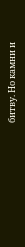битву. Но камни и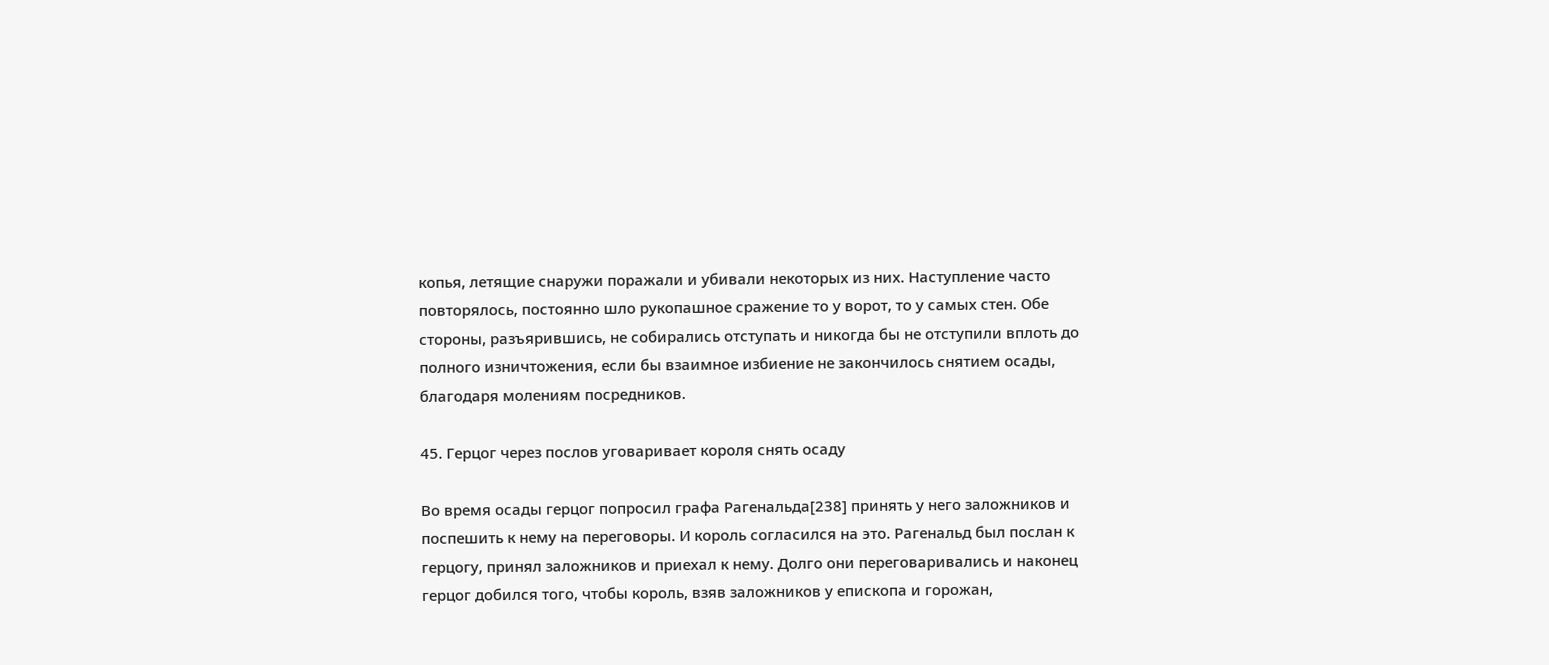копья, летящие снаружи поражали и убивали некоторых из них. Наступление часто повторялось, постоянно шло рукопашное сражение то у ворот, то у самых стен. Обе стороны, разъярившись, не собирались отступать и никогда бы не отступили вплоть до полного изничтожения, если бы взаимное избиение не закончилось снятием осады, благодаря молениям посредников.

45. Герцог через послов уговаривает короля снять осаду

Во время осады герцог попросил графа Рагенальда[238] принять у него заложников и поспешить к нему на переговоры. И король согласился на это. Рагенальд был послан к герцогу, принял заложников и приехал к нему. Долго они переговаривались и наконец герцог добился того, чтобы король, взяв заложников у епископа и горожан,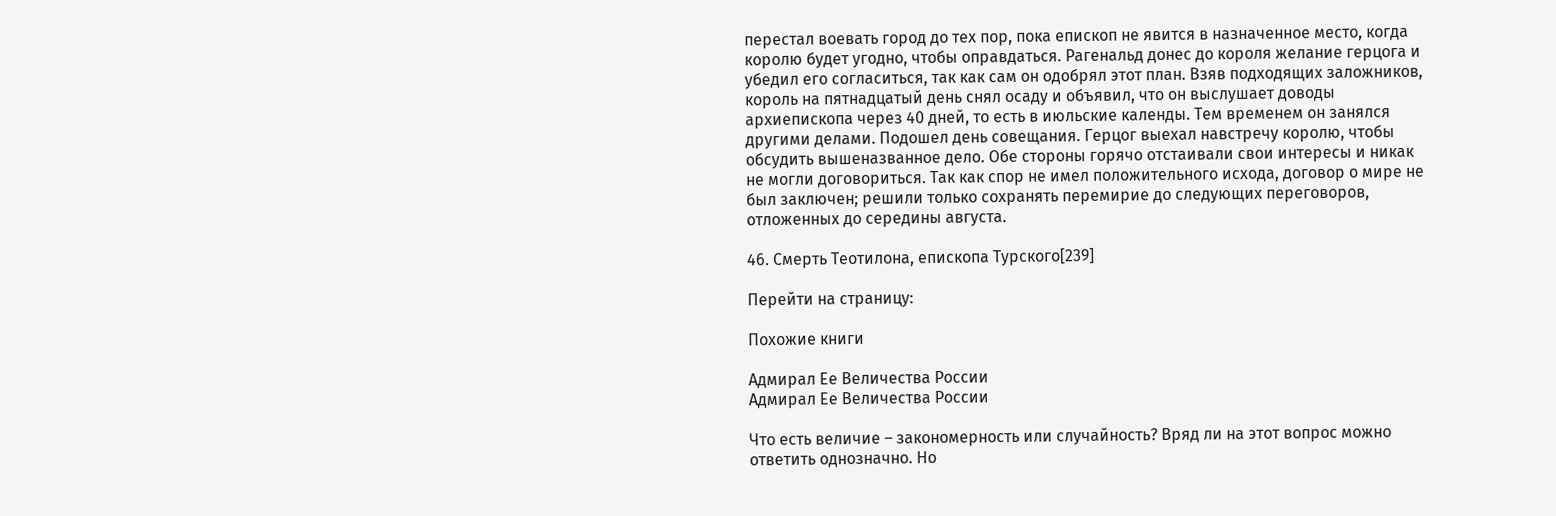перестал воевать город до тех пор, пока епископ не явится в назначенное место, когда королю будет угодно, чтобы оправдаться. Рагенальд донес до короля желание герцога и убедил его согласиться, так как сам он одобрял этот план. Взяв подходящих заложников, король на пятнадцатый день снял осаду и объявил, что он выслушает доводы архиепископа через 40 дней, то есть в июльские календы. Тем временем он занялся другими делами. Подошел день совещания. Герцог выехал навстречу королю, чтобы обсудить вышеназванное дело. Обе стороны горячо отстаивали свои интересы и никак не могли договориться. Так как спор не имел положительного исхода, договор о мире не был заключен; решили только сохранять перемирие до следующих переговоров, отложенных до середины августа.

46. Смерть Теотилона, епископа Турского[239]

Перейти на страницу:

Похожие книги

Адмирал Ее Величества России
Адмирал Ее Величества России

Что есть величие – закономерность или случайность? Вряд ли на этот вопрос можно ответить однозначно. Но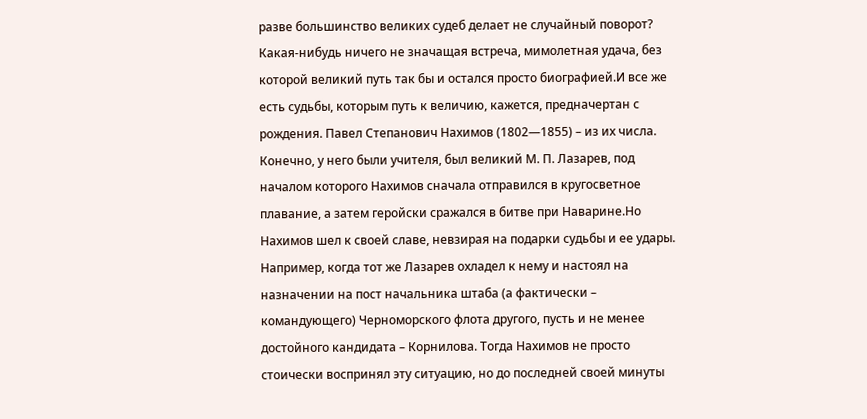разве большинство великих судеб делает не случайный поворот? Какая-нибудь ничего не значащая встреча, мимолетная удача, без которой великий путь так бы и остался просто биографией.И все же есть судьбы, которым путь к величию, кажется, предначертан с рождения. Павел Степанович Нахимов (1802—1855) – из их числа. Конечно, у него были учителя, был великий М. П. Лазарев, под началом которого Нахимов сначала отправился в кругосветное плавание, а затем геройски сражался в битве при Наварине.Но Нахимов шел к своей славе, невзирая на подарки судьбы и ее удары. Например, когда тот же Лазарев охладел к нему и настоял на назначении на пост начальника штаба (а фактически – командующего) Черноморского флота другого, пусть и не менее достойного кандидата – Корнилова. Тогда Нахимов не просто стоически воспринял эту ситуацию, но до последней своей минуты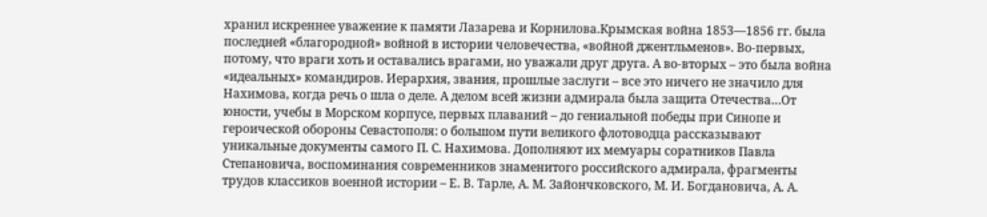хранил искреннее уважение к памяти Лазарева и Корнилова.Крымская война 1853—1856 гг. была последней «благородной» войной в истории человечества, «войной джентльменов». Во-первых, потому, что враги хоть и оставались врагами, но уважали друг друга. А во-вторых – это была война «идеальных» командиров. Иерархия, звания, прошлые заслуги – все это ничего не значило для Нахимова, когда речь о шла о деле. А делом всей жизни адмирала была защита Отечества…От юности, учебы в Морском корпусе, первых плаваний – до гениальной победы при Синопе и героической обороны Севастополя: о большом пути великого флотоводца рассказывают уникальные документы самого П. С. Нахимова. Дополняют их мемуары соратников Павла Степановича, воспоминания современников знаменитого российского адмирала, фрагменты трудов классиков военной истории – Е. В. Тарле, А. М. Зайончковского, М. И. Богдановича, А. А.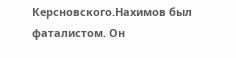Керсновского.Нахимов был фаталистом. Он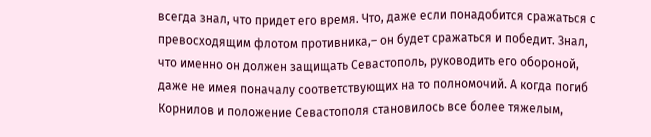всегда знал, что придет его время. Что, даже если понадобится сражаться с превосходящим флотом противника,– он будет сражаться и победит. Знал, что именно он должен защищать Севастополь, руководить его обороной, даже не имея поначалу соответствующих на то полномочий. А когда погиб Корнилов и положение Севастополя становилось все более тяжелым,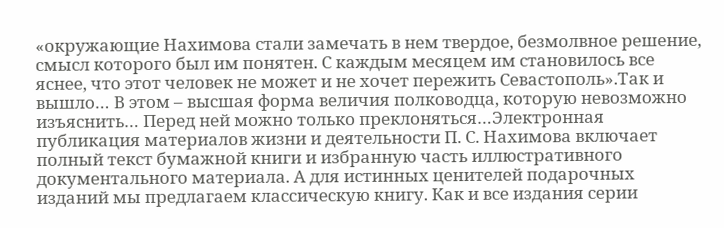«окружающие Нахимова стали замечать в нем твердое, безмолвное решение, смысл которого был им понятен. С каждым месяцем им становилось все яснее, что этот человек не может и не хочет пережить Севастополь».Так и вышло… В этом – высшая форма величия полководца, которую невозможно изъяснить… Перед ней можно только преклоняться…Электронная публикация материалов жизни и деятельности П. С. Нахимова включает полный текст бумажной книги и избранную часть иллюстративного документального материала. А для истинных ценителей подарочных изданий мы предлагаем классическую книгу. Как и все издания серии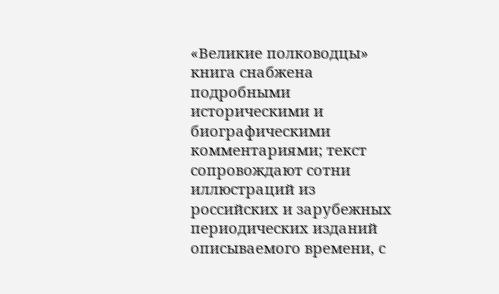«Великие полководцы» книга снабжена подробными историческими и биографическими комментариями; текст сопровождают сотни иллюстраций из российских и зарубежных периодических изданий описываемого времени, с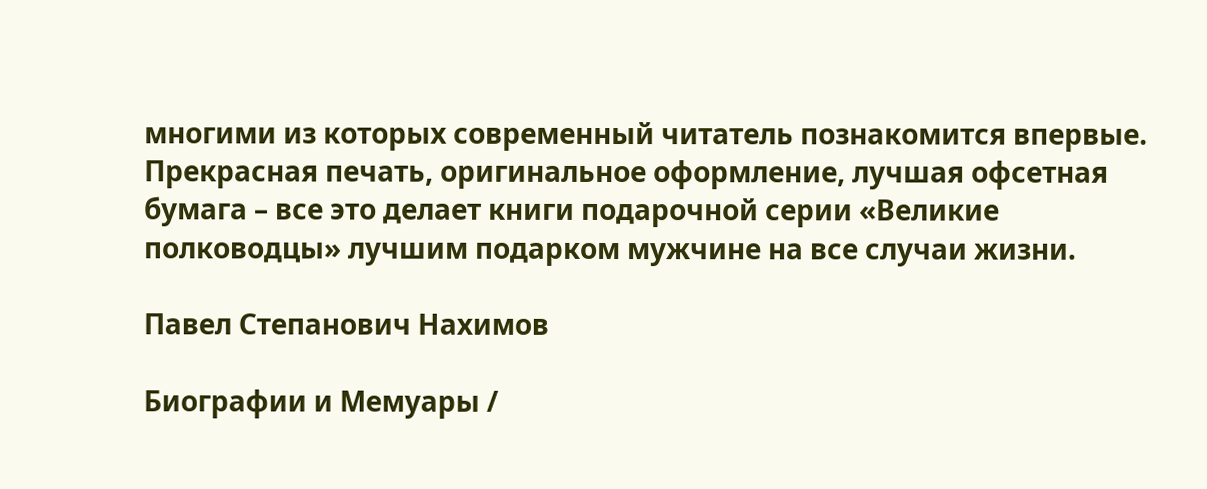многими из которых современный читатель познакомится впервые. Прекрасная печать, оригинальное оформление, лучшая офсетная бумага – все это делает книги подарочной серии «Великие полководцы» лучшим подарком мужчине на все случаи жизни.

Павел Степанович Нахимов

Биографии и Мемуары /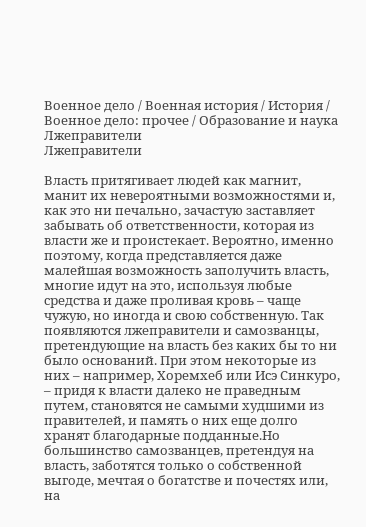Военное дело / Военная история / История / Военное дело: прочее / Образование и наука
Лжеправители
Лжеправители

Власть притягивает людей как магнит, манит их невероятными возможностями и, как это ни печально, зачастую заставляет забывать об ответственности, которая из власти же и проистекает. Вероятно, именно поэтому, когда представляется даже малейшая возможность заполучить власть, многие идут на это, используя любые средства и даже проливая кровь – чаще чужую, но иногда и свою собственную. Так появляются лжеправители и самозванцы, претендующие на власть без каких бы то ни было оснований. При этом некоторые из них – например, Хоремхеб или Исэ Синкуро, – придя к власти далеко не праведным путем, становятся не самыми худшими из правителей, и память о них еще долго хранят благодарные подданные.Но большинство самозванцев, претендуя на власть, заботятся только о собственной выгоде, мечтая о богатстве и почестях или, на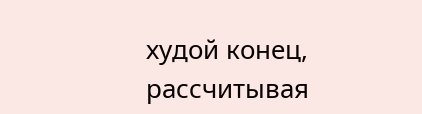худой конец, рассчитывая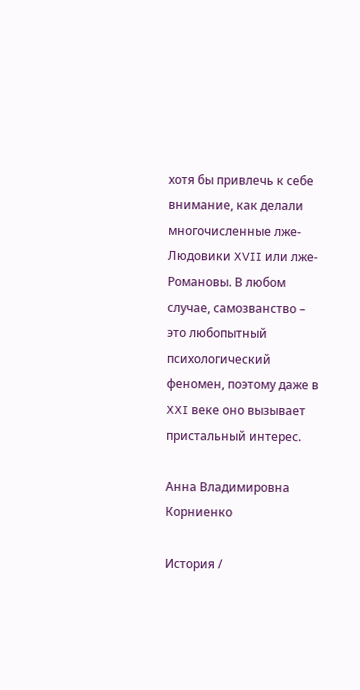хотя бы привлечь к себе внимание, как делали многочисленные лже-Людовики XVII или лже-Романовы. В любом случае, самозванство – это любопытный психологический феномен, поэтому даже в XXI веке оно вызывает пристальный интерес.

Анна Владимировна Корниенко

История /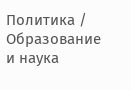Политика / Образование и наука